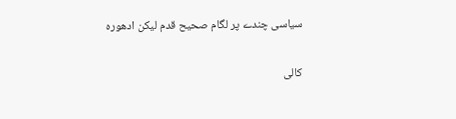سیاسی چندے پر لگام صحیح قدم لیکن ادھورہ

کالی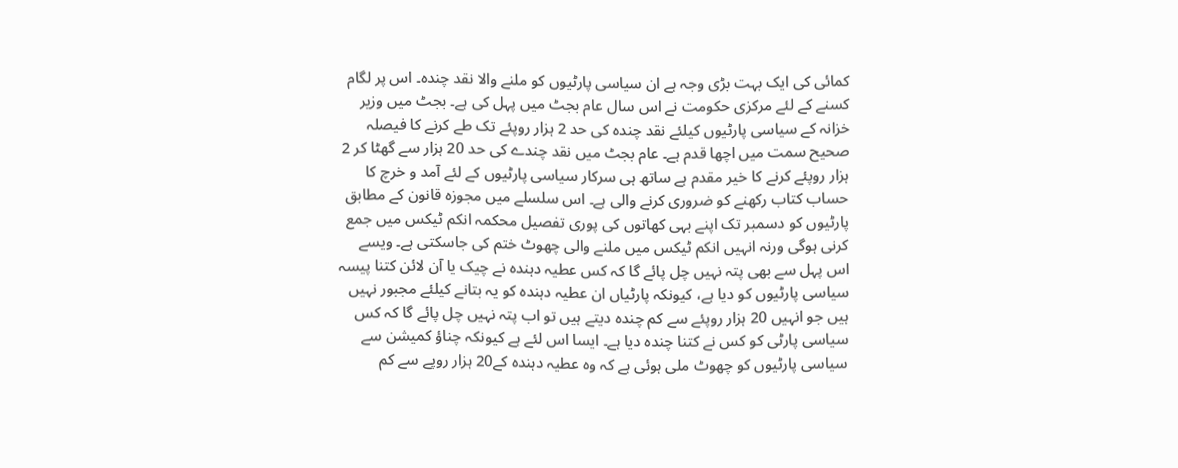کمائی کی ایک بہت بڑی وجہ ہے ان سیاسی پارٹیوں کو ملنے والا نقد چندہ۔ اس پر لگام کسنے کے لئے مرکزی حکومت نے اس سال عام بجٹ میں پہل کی ہے۔ بجٹ میں وزیر خزانہ کے سیاسی پارٹیوں کیلئے نقد چندہ کی حد 2 ہزار روپئے تک طے کرنے کا فیصلہ صحیح سمت میں اچھا قدم ہے۔ عام بجٹ میں نقد چندے کی حد 20 ہزار سے گھٹا کر 2 ہزار روپئے کرنے کا خیر مقدم ہے ساتھ ہی سرکار سیاسی پارٹیوں کے لئے آمد و خرچ کا حساب کتاب رکھنے کو ضروری کرنے والی ہے۔ اس سلسلے میں مجوزہ قانون کے مطابق پارٹیوں کو دسمبر تک اپنے بہی کھاتوں کی پوری تفصیل محکمہ انکم ٹیکس میں جمع کرنی ہوگی ورنہ انہیں انکم ٹیکس میں ملنے والی چھوٹ ختم کی جاسکتی ہے۔ ویسے اس پہل سے بھی پتہ نہیں چل پائے گا کہ کس عطیہ دہندہ نے چیک یا آن لائن کتنا پیسہ سیاسی پارٹیوں کو دیا ہے، کیونکہ پارٹیاں ان عطیہ دہندہ کو یہ بتانے کیلئے مجبور نہیں ہیں جو انہیں 20 ہزار روپئے سے کم چندہ دیتے ہیں تو اب پتہ نہیں چل پائے گا کہ کس سیاسی پارٹی کو کس نے کتنا چندہ دیا ہے۔ ایسا اس لئے ہے کیونکہ چناؤ کمیشن سے سیاسی پارٹیوں کو چھوٹ ملی ہوئی ہے کہ وہ عطیہ دہندہ کے20 ہزار روپے سے کم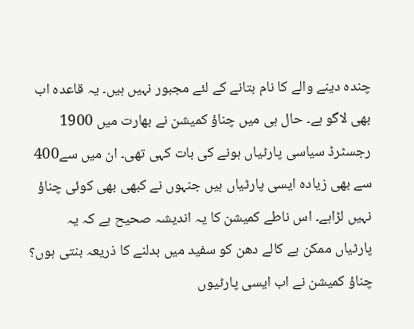چندہ دینے والے کا نام بتانے کے لئے مجبور نہیں ہیں۔ یہ قاعدہ اب بھی لاگو ہے۔ حال ہی میں چناؤ کمیشن نے بھارت میں 1900 رجسٹرڈ سیاسی پارٹیاں ہونے کی بات کہی تھی۔ ان میں سے400 سے بھی زیادہ ایسی پارٹیاں ہیں جنہوں نے کبھی بھی کوئی چناؤ نہیں لڑاہے۔ اس ناطے کمیشن کا یہ اندیشہ صحیح ہے کہ یہ پارٹیاں ممکن ہے کالے دھن کو سفید میں بدلنے کا ذریعہ بنتی ہوں؟ چناؤ کمیشن نے اب ایسی پارٹیوں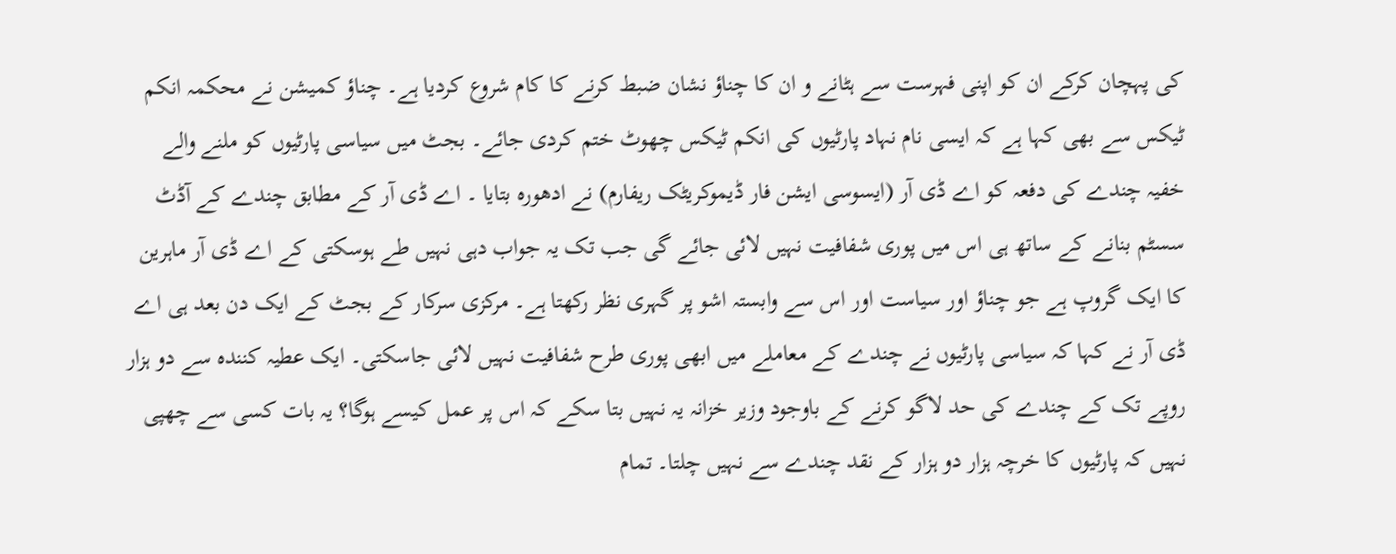کی پہچان کرکے ان کو اپنی فہرست سے ہٹانے و ان کا چناؤ نشان ضبط کرنے کا کام شروع کردیا ہے۔ چناؤ کمیشن نے محکمہ انکم ٹیکس سے بھی کہا ہے کہ ایسی نام نہاد پارٹیوں کی انکم ٹیکس چھوٹ ختم کردی جائے۔ بجٹ میں سیاسی پارٹیوں کو ملنے والے خفیہ چندے کی دفعہ کو اے ڈی آر (ایسوسی ایشن فار ڈیموکریٹک ریفارم) نے ادھورہ بتایا ۔ اے ڈی آر کے مطابق چندے کے آڈٹ سسٹم بنانے کے ساتھ ہی اس میں پوری شفافیت نہیں لائی جائے گی جب تک یہ جواب دہی نہیں طے ہوسکتی کے اے ڈی آر ماہرین کا ایک گروپ ہے جو چناؤ اور سیاست اور اس سے وابستہ اشو پر گہری نظر رکھتا ہے۔ مرکزی سرکار کے بجٹ کے ایک دن بعد ہی اے ڈی آر نے کہا کہ سیاسی پارٹیوں نے چندے کے معاملے میں ابھی پوری طرح شفافیت نہیں لائی جاسکتی۔ ایک عطیہ کنندہ سے دو ہزار روپے تک کے چندے کی حد لاگو کرنے کے باوجود وزیر خزانہ یہ نہیں بتا سکے کہ اس پر عمل کیسے ہوگا؟ یہ بات کسی سے چھپی نہیں کہ پارٹیوں کا خرچہ ہزار دو ہزار کے نقد چندے سے نہیں چلتا۔ تمام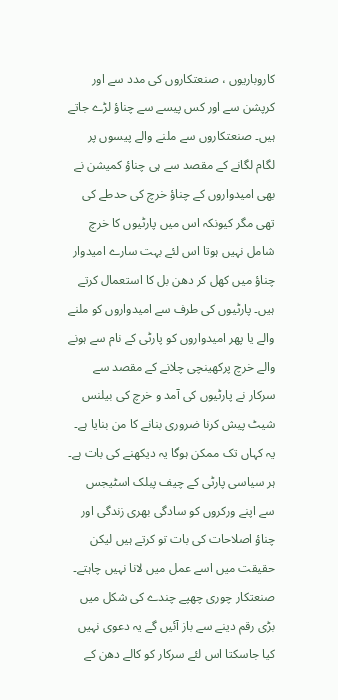کاروباریوں ، صنعتکاروں کی مدد سے اور کرپشن سے اور کس پیسے سے چناؤ لڑے جاتے ہیں۔ صنعتکاروں سے ملنے والے پیسوں پر لگام لگانے کے مقصد سے ہی چناؤ کمیشن نے بھی امیدواروں کے چناؤ خرچ کی حدطے کی تھی مگر کیونکہ اس میں پارٹیوں کا خرچ شامل نہیں ہوتا اس لئے بہت سارے امیدوار چناؤ میں کھل کر دھن بل کا استعمال کرتے ہیں۔ پارٹیوں کی طرف سے امیدواروں کو ملنے والے یا پھر امیدواروں کو پارٹی کے نام سے ہونے والے خرچ پرکھینچی چلانے کے مقصد سے سرکار نے پارٹیوں کی آمد و خرچ کی بیلنس شیٹ پیش کرنا ضروری بنانے کا من بنایا ہے۔ یہ کہاں تک ممکن ہوگا یہ دیکھنے کی بات ہے۔ ہر سیاسی پارٹی کے چیف پبلک اسٹیجس سے اپنے ورکروں کو سادگی بھری زندگی اور چناؤ اصلاحات کی بات تو کرتے ہیں لیکن حقیقت میں اسے عمل میں لانا نہیں چاہتے۔ صنعتکار چوری چھپے چندے کی شکل میں بڑی رقم دینے سے باز آئیں گے یہ دعوی نہیں کیا جاسکتا اس لئے سرکار کو کالے دھن کے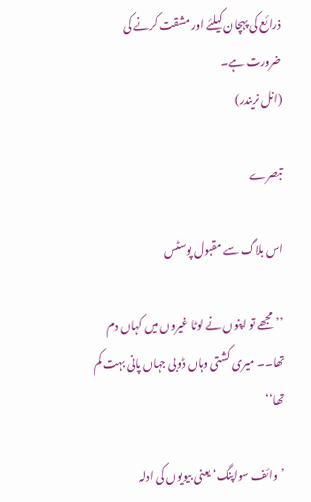ذرائع کی پہچان کیلئے اور مشقت کرنے کی ضرورت ہے۔
(انل نریندر)

تبصرے

اس بلاگ سے مقبول پوسٹس

’’مجھے تو اپنوں نے لوٹا غیروں میں کہاں دم تھا۔۔ میری کشتی وہاں ڈوبی جہاں پانی بہت کم تھا‘‘

’وائف سواپنگ‘ یعنی بیویوں کی ادلہ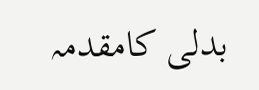بدلی کامقدمہ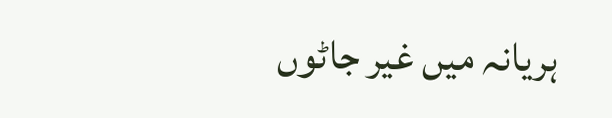ہریانہ میں غیر جاٹوں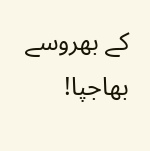کے بھروسے بھاجپا!